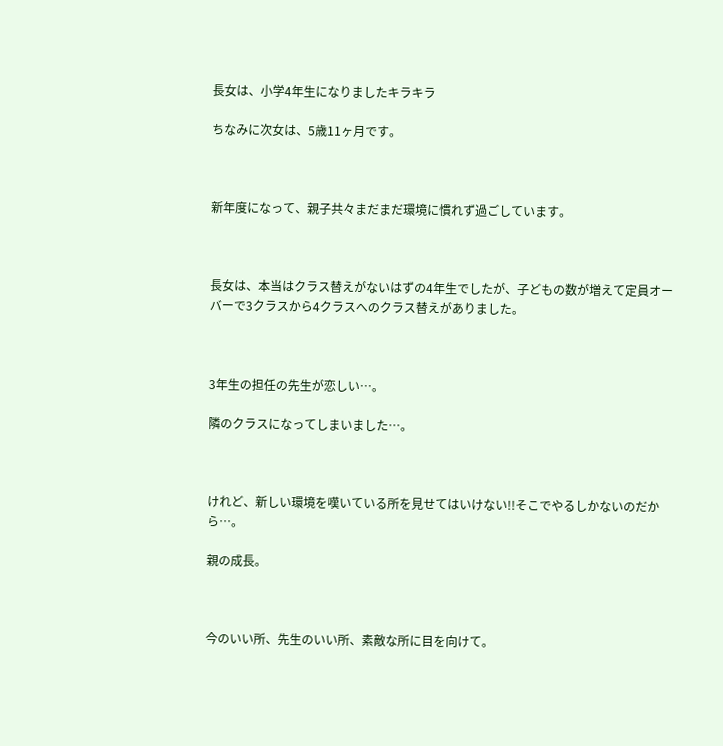長女は、小学4年生になりましたキラキラ

ちなみに次女は、5歳11ヶ月です。



新年度になって、親子共々まだまだ環境に慣れず過ごしています。



長女は、本当はクラス替えがないはずの4年生でしたが、子どもの数が増えて定員オーバーで3クラスから4クラスへのクラス替えがありました。



3年生の担任の先生が恋しい…。

隣のクラスになってしまいました…。



けれど、新しい環境を嘆いている所を見せてはいけない!!そこでやるしかないのだから…。

親の成長。



今のいい所、先生のいい所、素敵な所に目を向けて。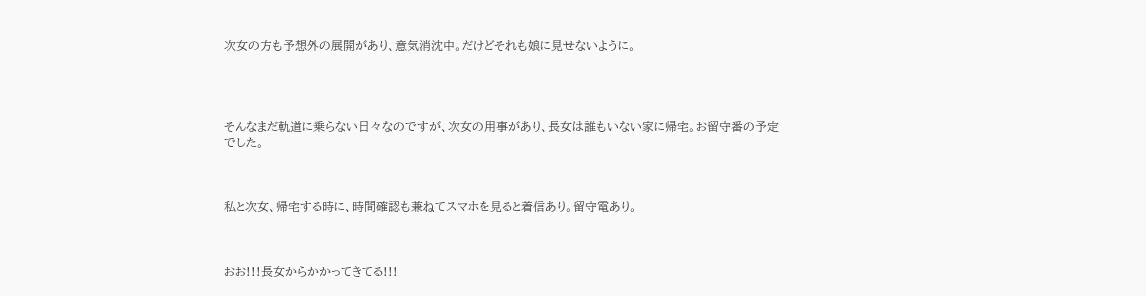次女の方も予想外の展開があり、意気消沈中。だけどそれも娘に見せないように。




そんなまだ軌道に乗らない日々なのですが、次女の用事があり、長女は誰もいない家に帰宅。お留守番の予定でした。



私と次女、帰宅する時に、時間確認も兼ねてスマホを見ると着信あり。留守電あり。



おお!!!長女からかかってきてる!!!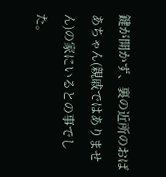鍵が開かず、裏の近所のおばあちゃん(親戚ではありません)の家にいるとの事でした。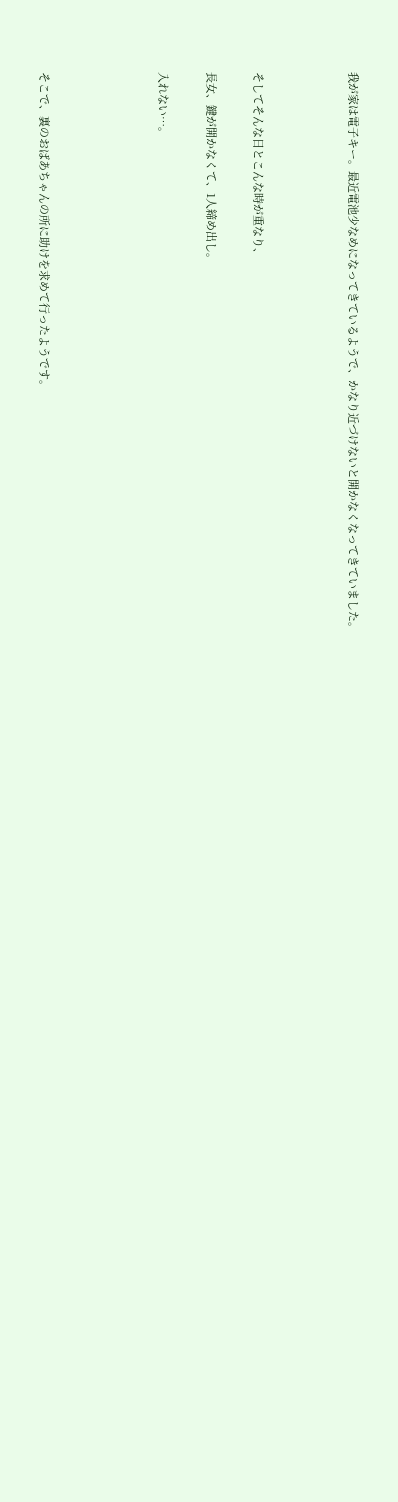我が家は電子キー。最近電池少なめになってきているようで、かなり近づけないと開かなくなってきていました。



そしてそんな日とこんな時が重なり、

長女、鍵が開かなくて、1人締め出し。

入れない…。




そこで、裏のおばあちゃんの所に助けを求めて行ったようです。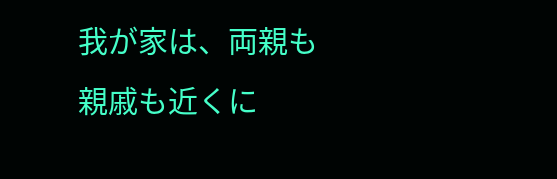我が家は、両親も親戚も近くに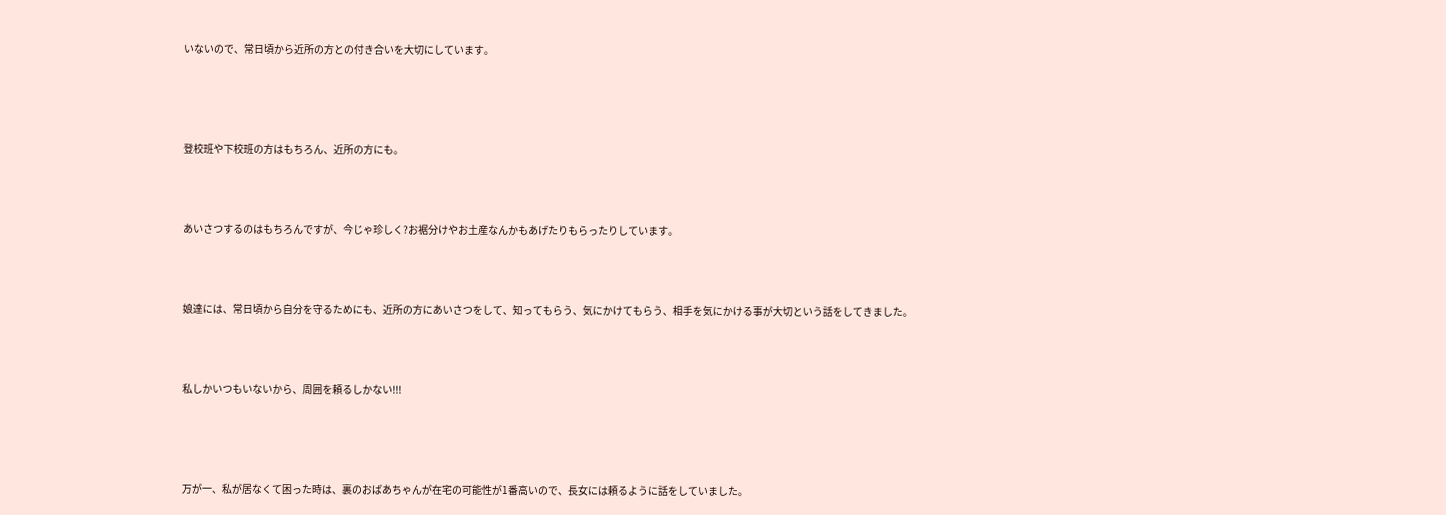いないので、常日頃から近所の方との付き合いを大切にしています。




登校班や下校班の方はもちろん、近所の方にも。



あいさつするのはもちろんですが、今じゃ珍しく?お裾分けやお土産なんかもあげたりもらったりしています。



娘達には、常日頃から自分を守るためにも、近所の方にあいさつをして、知ってもらう、気にかけてもらう、相手を気にかける事が大切という話をしてきました。



私しかいつもいないから、周囲を頼るしかない!!!




万が一、私が居なくて困った時は、裏のおばあちゃんが在宅の可能性が1番高いので、長女には頼るように話をしていました。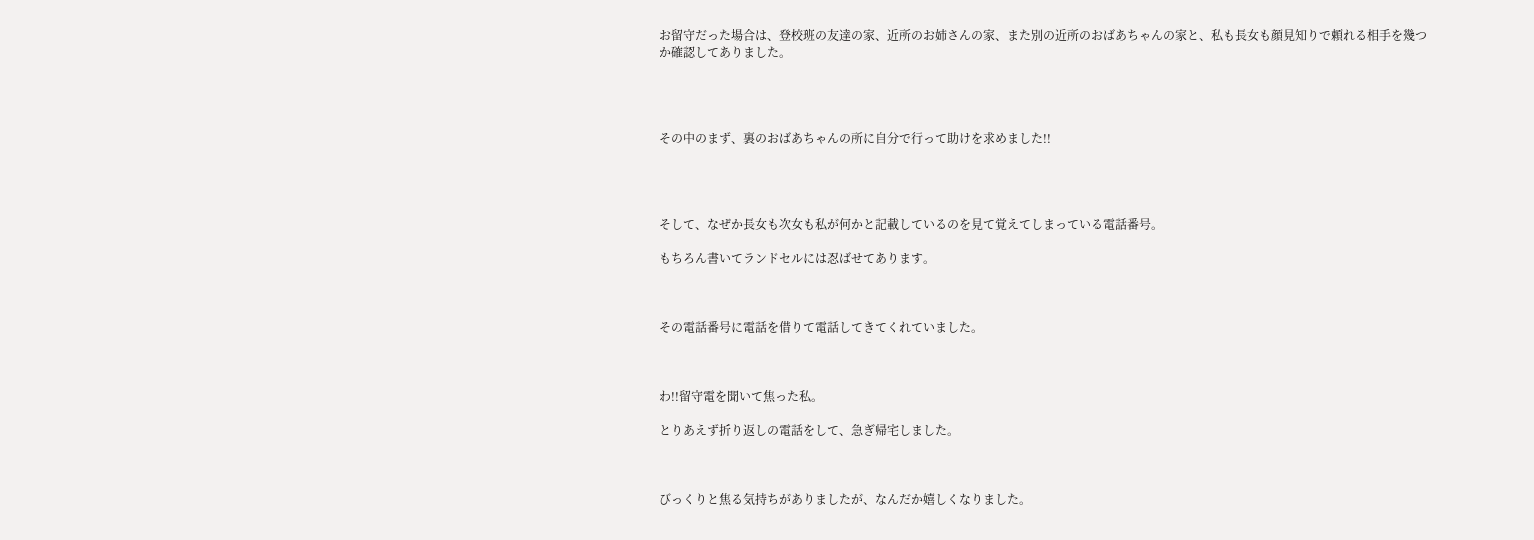お留守だった場合は、登校班の友達の家、近所のお姉さんの家、また別の近所のおばあちゃんの家と、私も長女も顔見知りで頼れる相手を幾つか確認してありました。




その中のまず、裏のおばあちゃんの所に自分で行って助けを求めました!!




そして、なぜか長女も次女も私が何かと記載しているのを見て覚えてしまっている電話番号。

もちろん書いてランドセルには忍ばせてあります。



その電話番号に電話を借りて電話してきてくれていました。



わ!!留守電を聞いて焦った私。

とりあえず折り返しの電話をして、急ぎ帰宅しました。



びっくりと焦る気持ちがありましたが、なんだか嬉しくなりました。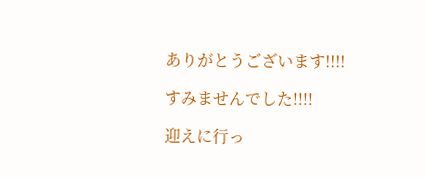ありがとうございます!!!!

すみませんでした!!!!

迎えに行っ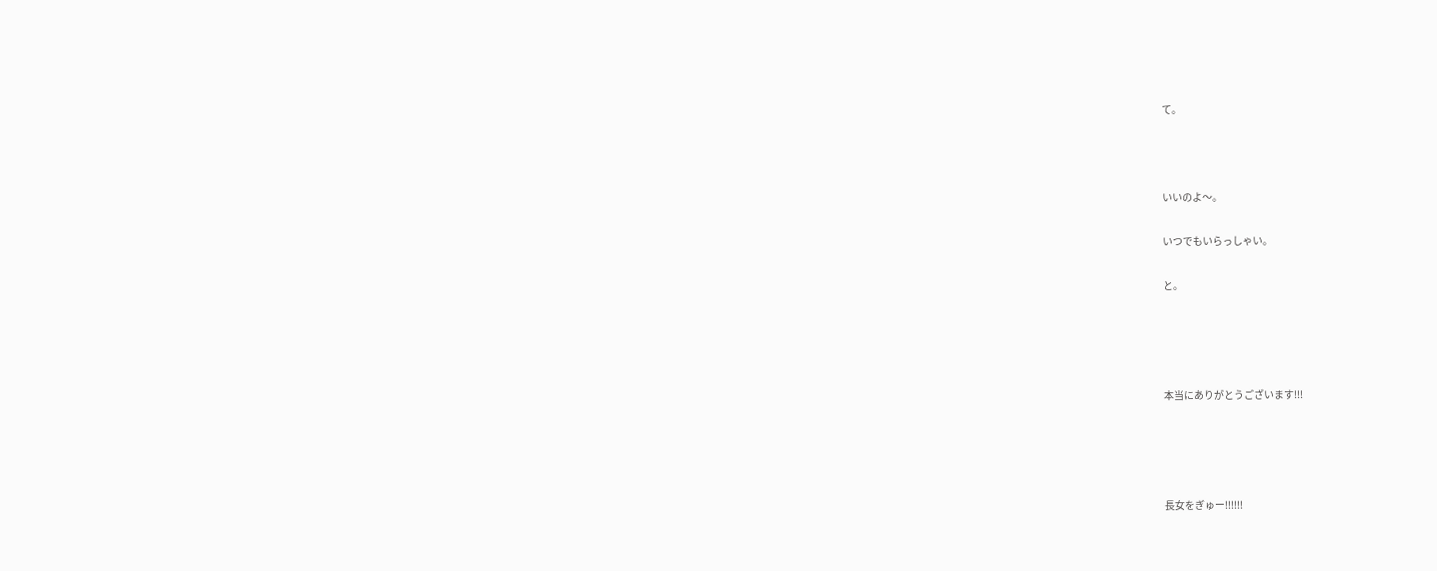て。



いいのよ〜。

いつでもいらっしゃい。

と。




本当にありがとうございます!!!




長女をぎゅー!!!!!!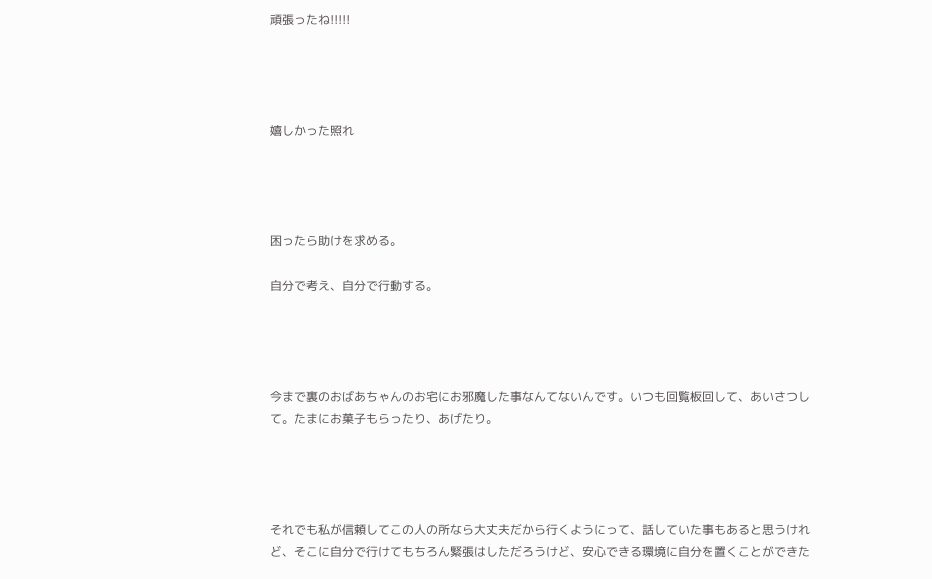頑張ったね!!!!!




嬉しかった照れ




困ったら助けを求める。

自分で考え、自分で行動する。




今まで裏のおばあちゃんのお宅にお邪魔した事なんてないんです。いつも回覧板回して、あいさつして。たまにお菓子もらったり、あげたり。




それでも私が信頼してこの人の所なら大丈夫だから行くようにって、話していた事もあると思うけれど、そこに自分で行けてもちろん緊張はしただろうけど、安心できる環境に自分を置くことができた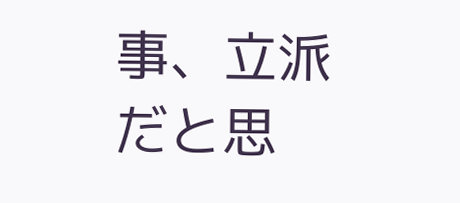事、立派だと思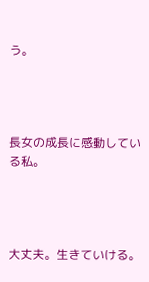う。




長女の成長に感動している私。




大丈夫。生きていける。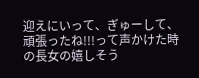迎えにいって、ぎゅーして、頑張ったね!!!って声かけた時の長女の嬉しそう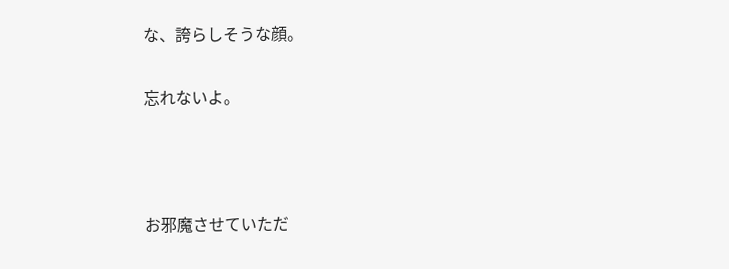な、誇らしそうな顔。

忘れないよ。



お邪魔させていただ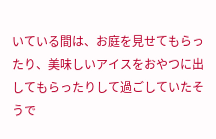いている間は、お庭を見せてもらったり、美味しいアイスをおやつに出してもらったりして過ごしていたそうで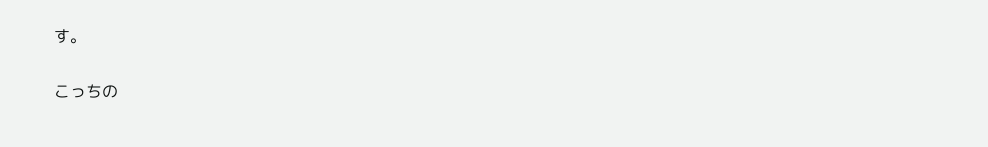す。

こっちの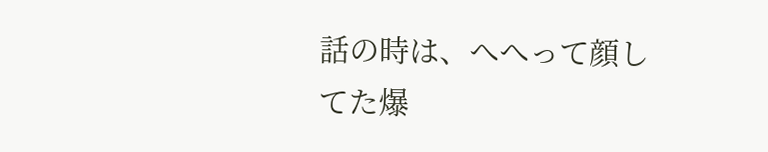話の時は、へへって顔してた爆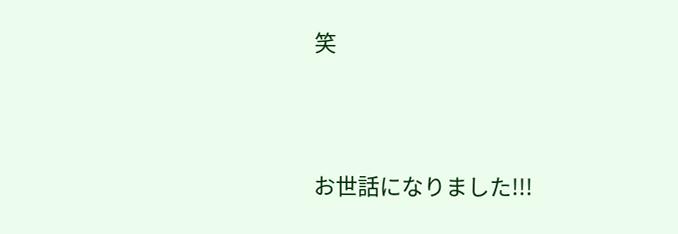笑




お世話になりました!!!